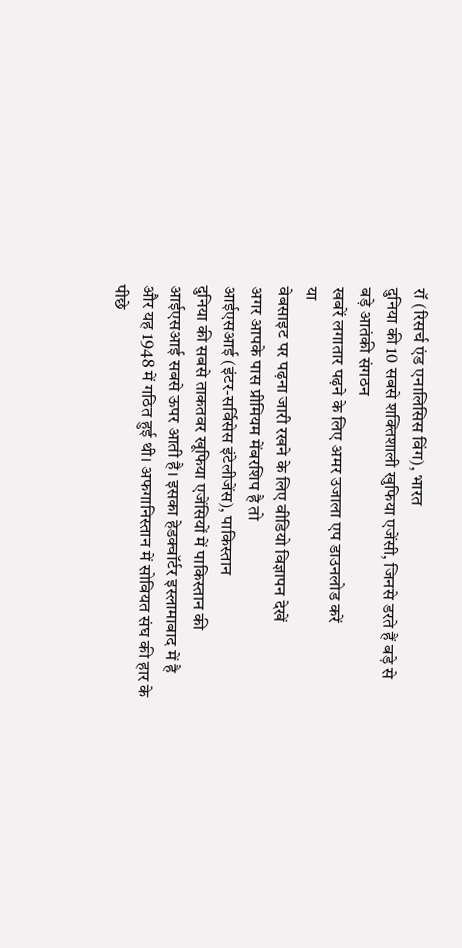रॉ (रिसर्च एंड एनालिसिस विंग), भारत
दुनिया की 10 सबसे शक्तिशाली खुफिया एजेंसी, जिनसे डरते हैं बड़े से बड़े आतंकी संगठन
खबरें लगातार पढ़ने के लिए अमर उजाला एप डाउनलोड करें
या
वेबसाइट पर पढ़ना जारी रखने के लिए वीडियो विज्ञापन देखें
अगर आपके पास प्रीमियम मेंबरशिप है तो
आईएसआई (इंटर-सर्विसेस इंटेलीजेंस), पाकिस्तान
दुनिया की सबसे ताकतवर खूफिया एजेंसियों में पाकिस्तान की आईएसआई सबसे ऊपर आती है। इसका हेडक्वॉर्टर इस्लामाबाद में है और यह 1948 में गठित हुई थी। अफगानिस्तान में सोवियत संघ की हार के पीछे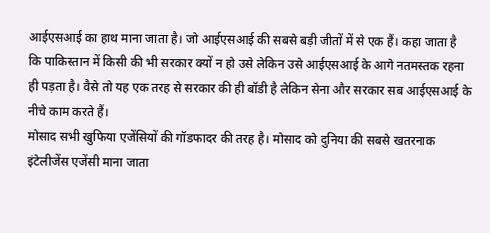आईएसआई का हाथ माना जाता है। जो आईएसआई की सबसे बड़ी जीतों में से एक हैं। कहा जाता है कि पाकिस्तान में किसी की भी सरकार क्यों न हो उसे लेकिन उसे आईएसआई के आगे नतमस्तक रहना ही पड़ता है। वैसे तो यह एक तरह से सरकार की ही बॉडी है लेकिन सेना और सरकार सब आईएसआई के नीचे काम करते हैं।
मोसाद सभी खुफिया एजेंसियों की गॉडफादर की तरह है। मोसाद को दुनिया की सबसे खतरनाक इंटेलीजेंस एजेंसी माना जाता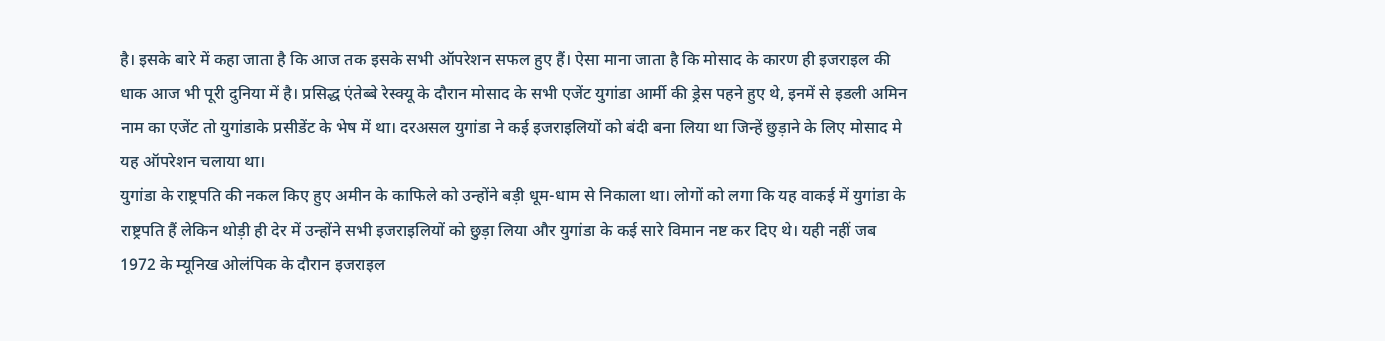है। इसके बारे में कहा जाता है कि आज तक इसके सभी ऑपरेशन सफल हुए हैं। ऐसा माना जाता है कि मोसाद के कारण ही इजराइल की धाक आज भी पूरी दुनिया में है। प्रसिद्ध एंतेब्बे रेस्क्यू के दौरान मोसाद के सभी एजेंट युगांडा आर्मी की ड्रेस पहने हुए थे, इनमें से इडली अमिन नाम का एजेंट तो युगांडाके प्रसीडेंट के भेष में था। दरअसल युगांडा ने कई इजराइलियों को बंदी बना लिया था जिन्हें छुड़ाने के लिए मोसाद मे यह ऑपरेशन चलाया था।
युगांडा के राष्ट्रपति की नकल किए हुए अमीन के काफिले को उन्होंने बड़ी धूम-धाम से निकाला था। लोगों को लगा कि यह वाकई में युगांडा के राष्ट्रपति हैं लेकिन थोड़ी ही देर में उन्होंने सभी इजराइलियों को छुड़ा लिया और युगांडा के कई सारे विमान नष्ट कर दिए थे। यही नहीं जब 1972 के म्यूनिख ओलंपिक के दौरान इजराइल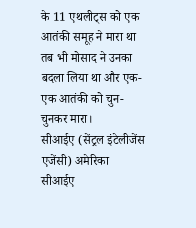के 11 एथलीट्स को एक आतंकी समूह ने मारा था तब भी मोसाद ने उनका बदला लिया था और एक-एक आतंकी को चुन-चुनकर मारा।
सीआईए (सेंट्रल इंटेलीजेंस एजेंसी) अमेरिका
सीआईए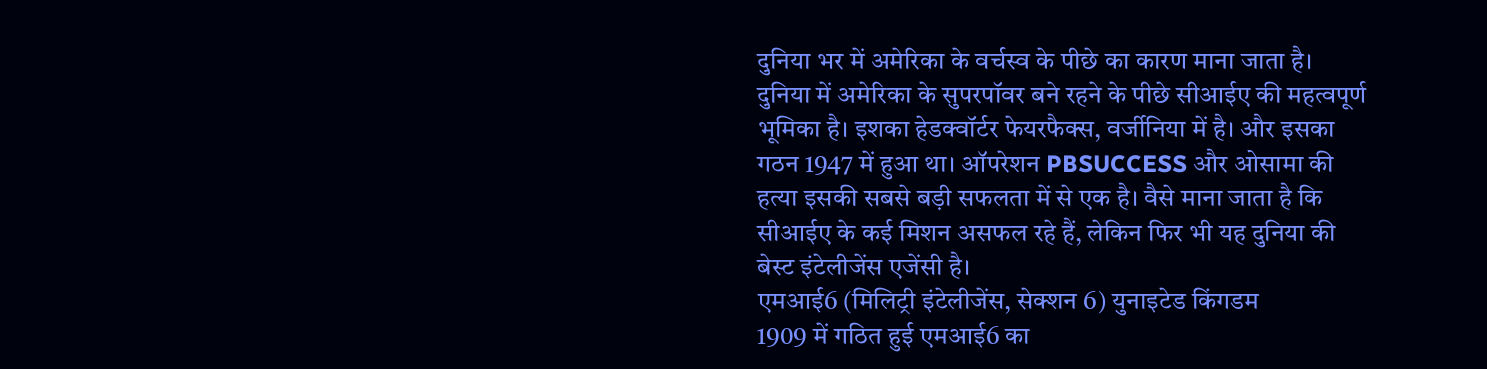दुनिया भर में अमेरिका के वर्चस्व के पीछे का कारण माना जाता है। दुनिया में अमेरिका के सुपरपॉवर बने रहने के पीछे सीआईए की महत्वपूर्ण भूमिका है। इशका हेडक्वॉर्टर फेयरफैक्स, वर्जीनिया में है। और इसका गठन 1947 में हुआ था। ऑपरेशन PBSUCCESS और ओसामा की हत्या इसकी सबसे बड़ी सफलता में से एक है। वैसे माना जाता है कि सीआईए के कई मिशन असफल रहे हैं, लेकिन फिर भी यह दुनिया की बेस्ट इंटेलीजेंस एजेंसी है।
एमआई6 (मिलिट्री इंटेलीजेंस, सेक्शन 6) युनाइटेड किंगडम
1909 में गठित हुई एमआई6 का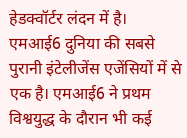हेडक्वॉर्टर लंदन में है। एमआई6 दुनिया की सबसे पुरानी इंटेलीजेंस एजेंसियों में से एक है। एमआई6 ने प्रथम विश्वयुद्ध के दौरान भी कई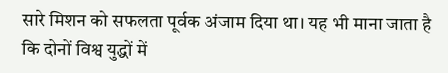सारे मिशन को सफलता पूर्वक अंजाम दिया था। यह भी माना जाता है कि दोनों विश्व युद्धों में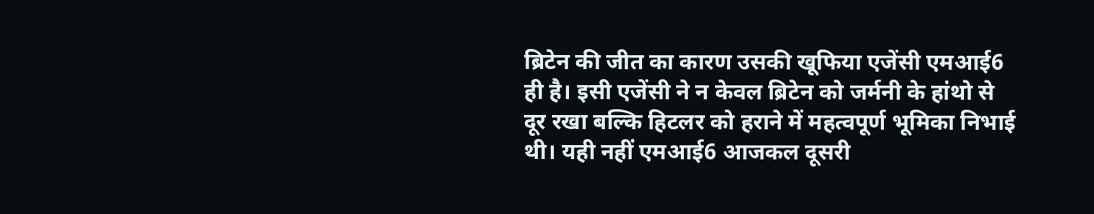ब्रिटेन की जीत का कारण उसकी खूफिया एजेंसी एमआई6 ही है। इसी एजेंसी ने न केवल ब्रिटेन को जर्मनी के हांथो से दूर रखा बल्कि हिटलर को हराने में महत्वपूर्ण भूमिका निभाई थी। यही नहीं एमआई6 आजकल दूसरी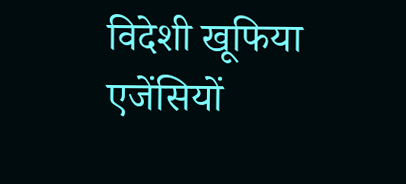विदेशी खूफिया एजेंसियों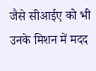जैसे सीआईए को भी उनके मिशन में मदद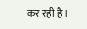कर रही है।